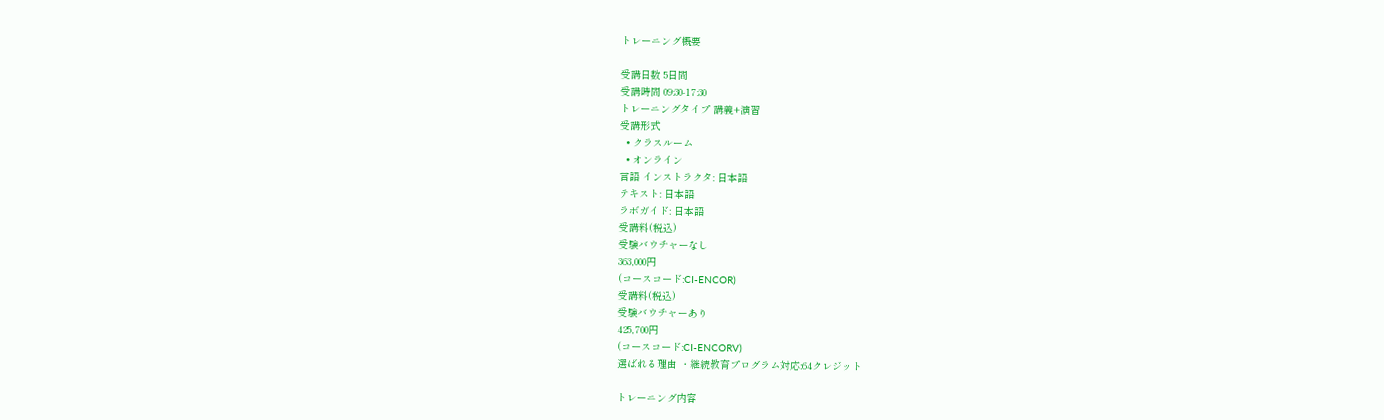トレーニング概要

受講日数 5日間
受講時間 09:30-17:30
トレーニングタイプ 講義+演習
受講形式
  • クラスルーム
  • オンライン
言語 インストラクタ: 日本語
テキスト: 日本語
ラボガイド: 日本語
受講料(税込)
受験バウチャーなし
363,000円
(コースコード:CI-ENCOR)
受講料(税込)
受験バウチャーあり
425,700円
(コースコード:CI-ENCORV)
選ばれる理由 ・継続教育プログラム対応:64クレジット

トレーニング内容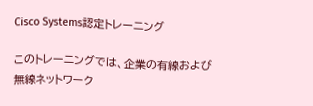Cisco Systems認定トレーニング

このトレーニングでは、企業の有線および無線ネットワーク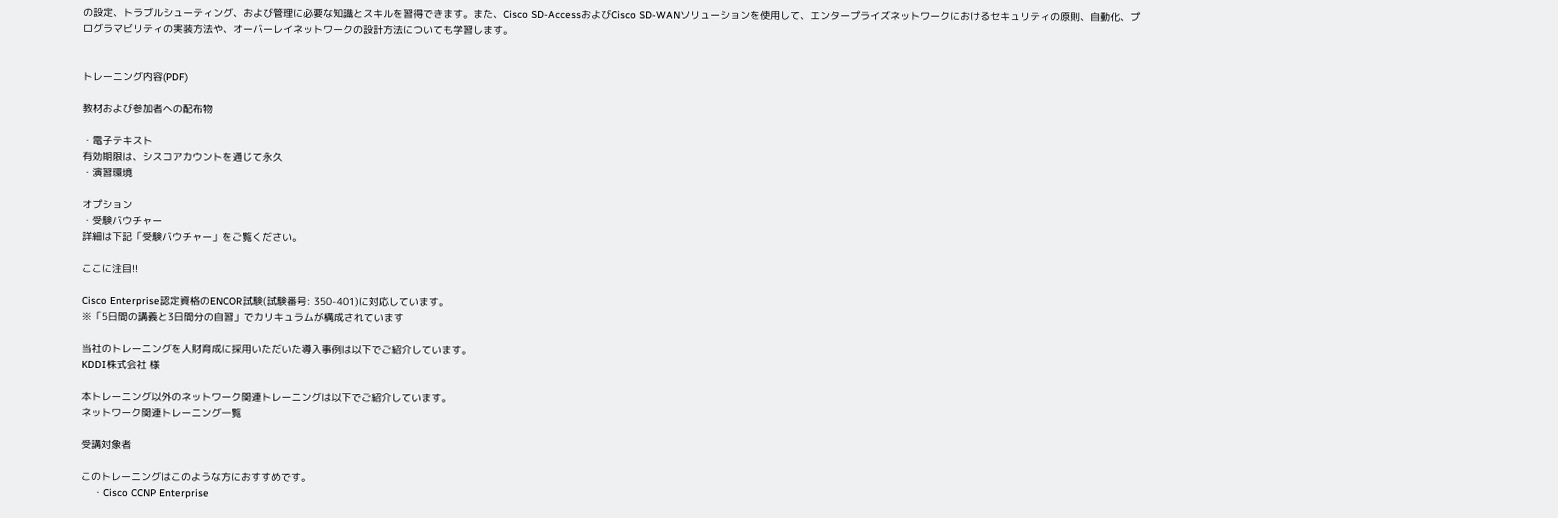の設定、トラブルシューティング、および管理に必要な知識とスキルを習得できます。また、Cisco SD-AccessおよびCisco SD-WANソリューションを使用して、エンタープライズネットワークにおけるセキュリティの原則、自動化、プログラマビリティの実装方法や、オーバーレイネットワークの設計方法についても学習します。


トレーニング内容(PDF)

教材および参加者への配布物

・電子テキスト
有効期限は、シスコアカウントを通じて永久
・演習環境

オプション
・受験バウチャー
詳細は下記「受験バウチャー」をご覧ください。

ここに注目!!

Cisco Enterprise認定資格のENCOR試験(試験番号: 350-401)に対応しています。
※「5日間の講義と3日間分の自習」でカリキュラムが構成されています

当社のトレーニングを人財育成に採用いただいた導入事例は以下でご紹介しています。
KDDI株式会社 様

本トレーニング以外のネットワーク関連トレーニングは以下でご紹介しています。
ネットワーク関連トレーニング一覧

受講対象者

このトレーニングはこのような方におすすめです。
    ・Cisco CCNP Enterprise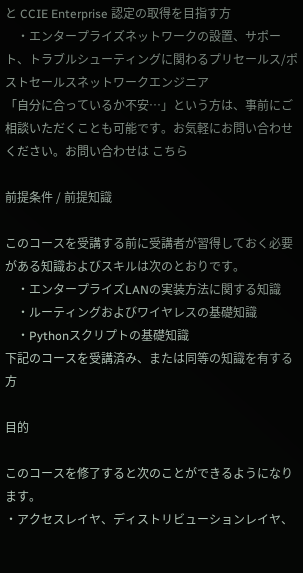と CCIE Enterprise 認定の取得を目指す方
    ・エンタープライズネットワークの設置、サポート、トラブルシューティングに関わるプリセールス/ポストセールスネットワークエンジニア
「自分に合っているか不安…」という方は、事前にご相談いただくことも可能です。お気軽にお問い合わせください。お問い合わせは こちら

前提条件 / 前提知識

このコースを受講する前に受講者が習得しておく必要がある知識およびスキルは次のとおりです。
    ・エンタープライズLANの実装方法に関する知識
    ・ルーティングおよびワイヤレスの基礎知識
    ・Pythonスクリプトの基礎知識
下記のコースを受講済み、または同等の知識を有する方

目的

このコースを修了すると次のことができるようになります。
・アクセスレイヤ、ディストリビューションレイヤ、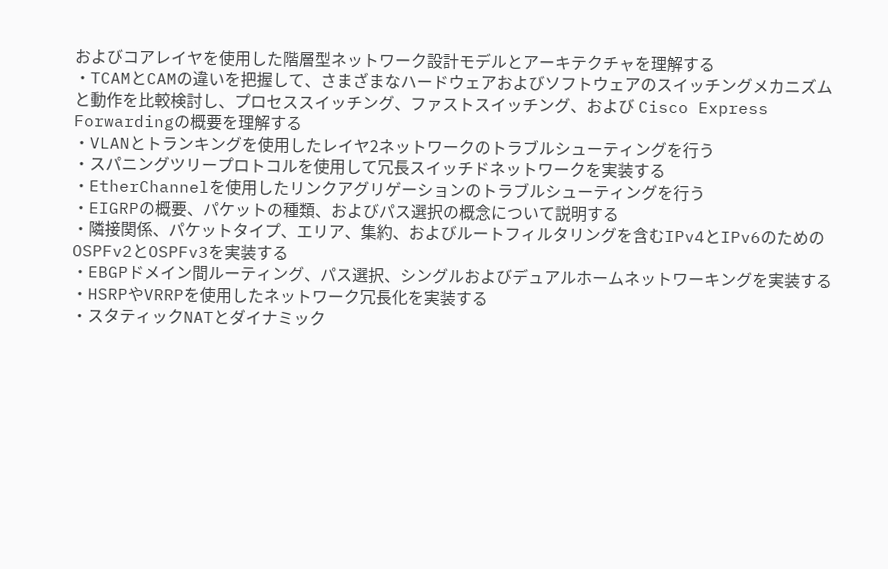およびコアレイヤを使用した階層型ネットワーク設計モデルとアーキテクチャを理解する
・TCAMとCAMの違いを把握して、さまざまなハードウェアおよびソフトウェアのスイッチングメカニズムと動作を比較検討し、プロセススイッチング、ファストスイッチング、および Cisco Express Forwardingの概要を理解する
・VLANとトランキングを使用したレイヤ2ネットワークのトラブルシューティングを行う
・スパニングツリープロトコルを使用して冗長スイッチドネットワークを実装する
・EtherChannelを使用したリンクアグリゲーションのトラブルシューティングを行う
・EIGRPの概要、パケットの種類、およびパス選択の概念について説明する
・隣接関係、パケットタイプ、エリア、集約、およびルートフィルタリングを含むIPv4とIPv6のためのOSPFv2とOSPFv3を実装する
・EBGPドメイン間ルーティング、パス選択、シングルおよびデュアルホームネットワーキングを実装する
・HSRPやVRRPを使用したネットワーク冗長化を実装する
・スタティックNATとダイナミック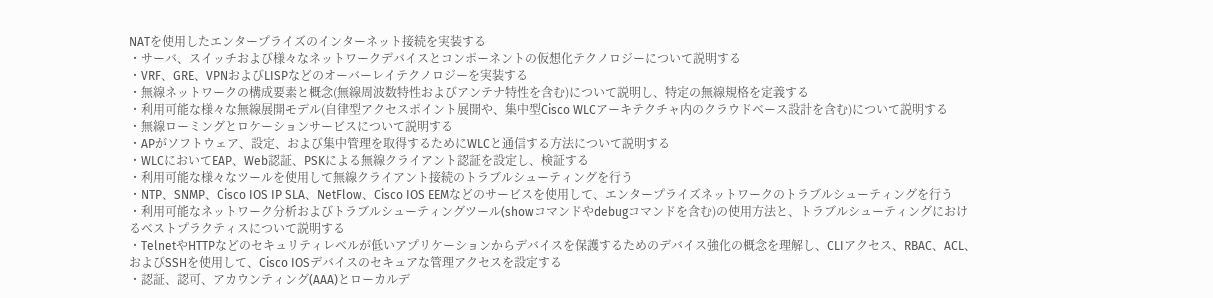NATを使用したエンタープライズのインターネット接続を実装する
・サーバ、スイッチおよび様々なネットワークデバイスとコンポーネントの仮想化テクノロジーについて説明する
・VRF、GRE、VPNおよびLISPなどのオーバーレイテクノロジーを実装する
・無線ネットワークの構成要素と概念(無線周波数特性およびアンテナ特性を含む)について説明し、特定の無線規格を定義する
・利用可能な様々な無線展開モデル(自律型アクセスポイント展開や、集中型Cisco WLCアーキテクチャ内のクラウドベース設計を含む)について説明する
・無線ローミングとロケーションサービスについて説明する
・APがソフトウェア、設定、および集中管理を取得するためにWLCと通信する方法について説明する
・WLCにおいてEAP、Web認証、PSKによる無線クライアント認証を設定し、検証する
・利用可能な様々なツールを使用して無線クライアント接続のトラブルシューティングを行う
・NTP、SNMP、Cisco IOS IP SLA、NetFlow、Cisco IOS EEMなどのサービスを使用して、エンタープライズネットワークのトラブルシューティングを行う
・利用可能なネットワーク分析およびトラブルシューティングツール(showコマンドやdebugコマンドを含む)の使用方法と、トラブルシューティングにおけるベストプラクティスについて説明する
・TelnetやHTTPなどのセキュリティレベルが低いアプリケーションからデバイスを保護するためのデバイス強化の概念を理解し、CLIアクセス、RBAC、ACL、およびSSHを使用して、Cisco IOSデバイスのセキュアな管理アクセスを設定する
・認証、認可、アカウンティング(AAA)とローカルデ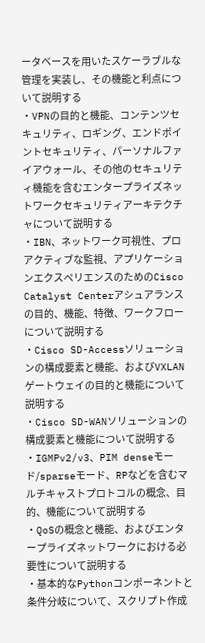ータベースを用いたスケーラブルな管理を実装し、その機能と利点について説明する
・VPNの目的と機能、コンテンツセキュリティ、ロギング、エンドポイントセキュリティ、パーソナルファイアウォール、その他のセキュリティ機能を含むエンタープライズネットワークセキュリティアーキテクチャについて説明する
・IBN、ネットワーク可視性、プロアクティブな監視、アプリケーションエクスペリエンスのためのCisco Catalyst Centerアシュアランスの目的、機能、特徴、ワークフローについて説明する
・Cisco SD-Accessソリューションの構成要素と機能、およびVXLANゲートウェイの目的と機能について説明する
・Cisco SD-WANソリューションの構成要素と機能について説明する
・IGMPv2/v3、PIM denseモード/sparseモード、RPなどを含むマルチキャストプロトコルの概念、目的、機能について説明する
・QoSの概念と機能、およびエンタープライズネットワークにおける必要性について説明する
・基本的なPythonコンポーネントと条件分岐について、スクリプト作成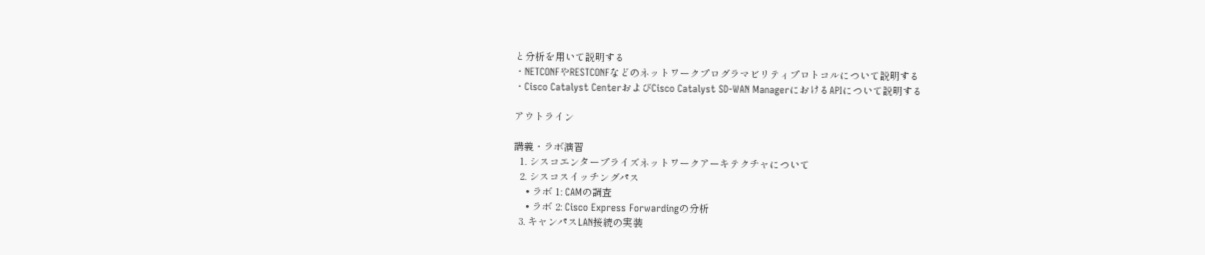と分析を用いて説明する
・NETCONFやRESTCONFなどのネットワークプログラマビリティプロトコルについて説明する
・Cisco Catalyst CenterおよびCisco Catalyst SD-WAN ManagerにおけるAPIについて説明する

アウトライン

講義・ラボ演習
  1. シスコエンタープライズネットワークアーキテクチャについて
  2. シスコスイッチングパス
    • ラボ 1: CAMの調査
    • ラボ 2: Cisco Express Forwardingの分析
  3. キャンパスLAN接続の実装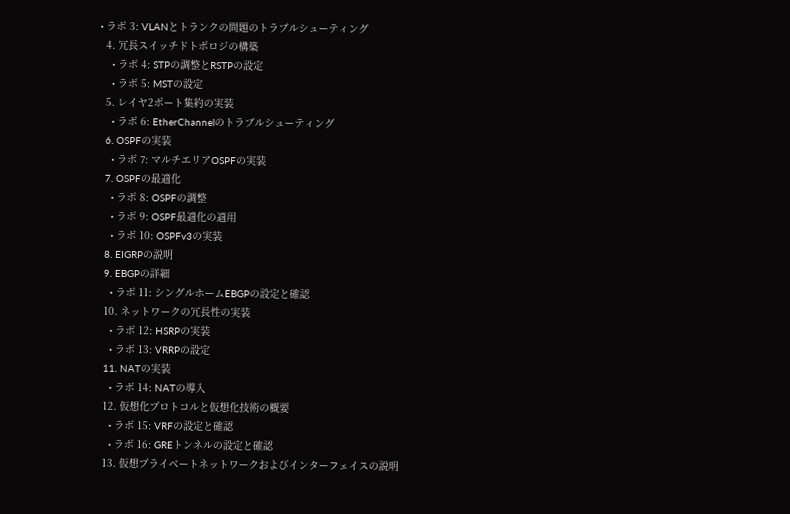• ラボ 3: VLANとトランクの問題のトラブルシューティング
  4. 冗長スイッチドトポロジの構築
    • ラボ 4: STPの調整とRSTPの設定
    • ラボ 5: MSTの設定
  5. レイヤ2ポート集約の実装
    • ラボ 6: EtherChannelのトラブルシューティング
  6. OSPFの実装
    • ラボ 7: マルチエリアOSPFの実装
  7. OSPFの最適化
    • ラボ 8: OSPFの調整
    • ラボ 9: OSPF最適化の適用
    • ラボ 10: OSPFv3の実装
  8. EIGRPの説明
  9. EBGPの詳細
    • ラボ 11: シングルホームEBGPの設定と確認
  10. ネットワークの冗長性の実装
    • ラボ 12: HSRPの実装
    • ラボ 13: VRRPの設定
  11. NATの実装
    • ラボ 14: NATの導入
  12. 仮想化プロトコルと仮想化技術の概要
    • ラボ 15: VRFの設定と確認
    • ラボ 16: GREトンネルの設定と確認
  13. 仮想プライベートネットワークおよびインターフェイスの説明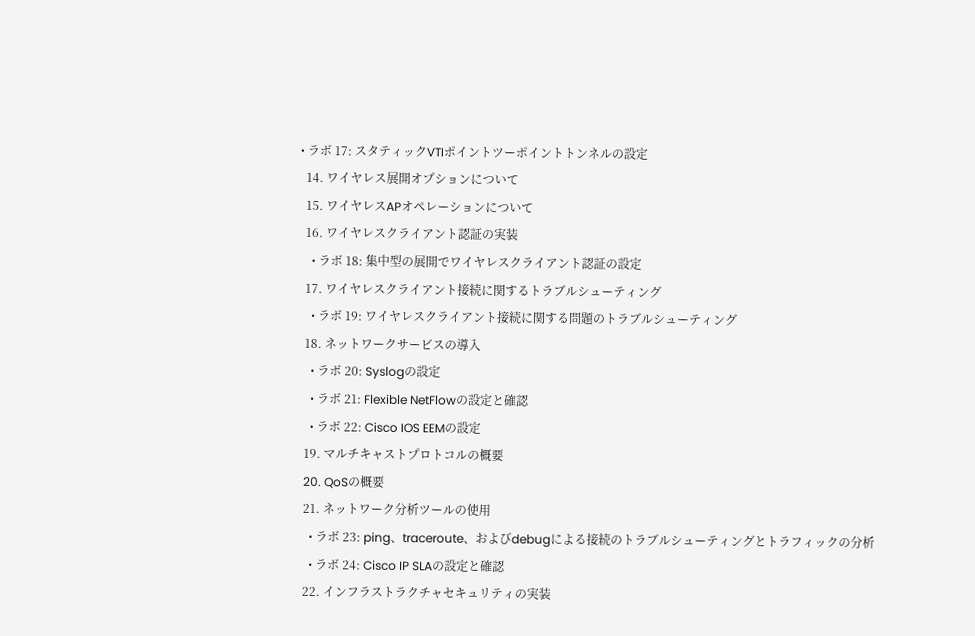• ラボ 17: スタティックVTIポイントツーポイントトンネルの設定
  14. ワイヤレス展開オプションについて
  15. ワイヤレスAPオペレーションについて
  16. ワイヤレスクライアント認証の実装
    • ラボ 18: 集中型の展開でワイヤレスクライアント認証の設定
  17. ワイヤレスクライアント接続に関するトラブルシューティング
    • ラボ 19: ワイヤレスクライアント接続に関する問題のトラブルシューティング
  18. ネットワークサービスの導入
    • ラボ 20: Syslogの設定
    • ラボ 21: Flexible NetFlowの設定と確認
    • ラボ 22: Cisco IOS EEMの設定
  19. マルチキャストプロトコルの概要
  20. QoSの概要
  21. ネットワーク分析ツールの使用
    • ラボ 23: ping、traceroute、およびdebugによる接続のトラブルシューティングとトラフィックの分析
    • ラボ 24: Cisco IP SLAの設定と確認
  22. インフラストラクチャセキュリティの実装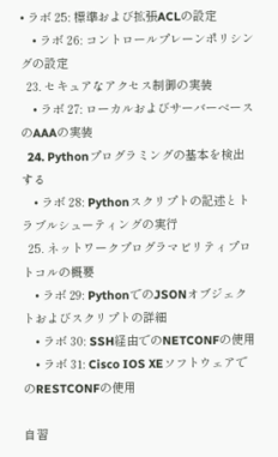• ラボ 25: 標準および拡張ACLの設定
    • ラボ 26: コントロールプレーンポリシングの設定
  23. セキュアなアクセス制御の実装
    • ラボ 27: ローカルおよびサーバーベースのAAAの実装
  24. Pythonプログラミングの基本を検出する
    • ラボ 28: Pythonスクリプトの記述とトラブルシューティングの実行
  25. ネットワークプログラマビリティプロトコルの概要
    • ラボ 29: PythonでのJSONオブジェクトおよびスクリプトの詳細
    • ラボ 30: SSH経由でのNETCONFの使用
    • ラボ 31: Cisco IOS XEソフトウェアでのRESTCONFの使用

自習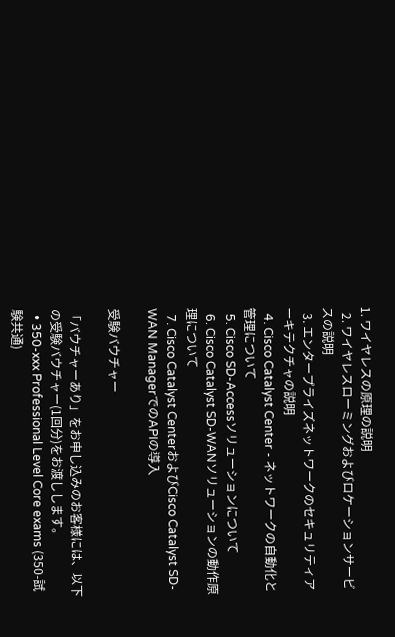1. ワイヤレスの原理の説明
  2. ワイヤレスローミングおよびロケーションサービスの説明
  3. エンタープライズネットワークのセキュリティアーキテクチャの説明
  4. Cisco Catalyst Center - ネットワークの自動化と管理について
  5. Cisco SD-Accessソリューションについて
  6. Cisco Catalyst SD-WANソリューションの動作原理について
  7. Cisco Catalyst CenterおよびCisco Catalyst SD-WAN ManagerでのAPIの導入

受験バウチャー

「バウチャーあり」をお申し込みのお客様には、以下の受験バウチャー(1回分)をお渡しします。
  • 350-xxx Professional Level Core exams (350-試験共通)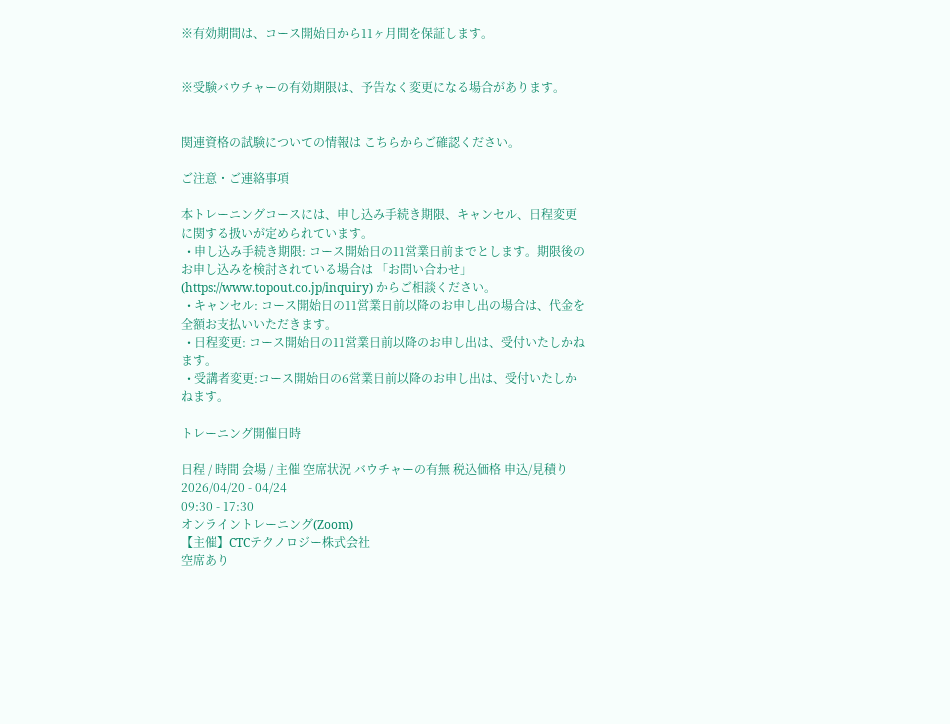※有効期間は、コース開始日から11ヶ月間を保証します。


※受験バウチャーの有効期限は、予告なく変更になる場合があります。


関連資格の試験についての情報は こちらからご確認ください。

ご注意・ご連絡事項

本トレーニングコースには、申し込み手続き期限、キャンセル、日程変更に関する扱いが定められています。
  • 申し込み手続き期限: コース開始日の11営業日前までとします。期限後のお申し込みを検討されている場合は 「お問い合わせ」(https://www.topout.co.jp/inquiry) からご相談ください。
  • キャンセル: コース開始日の11営業日前以降のお申し出の場合は、代金を全額お支払いいただきます。
  • 日程変更: コース開始日の11営業日前以降のお申し出は、受付いたしかねます。
  • 受講者変更:コース開始日の6営業日前以降のお申し出は、受付いたしかねます。

トレーニング開催日時

日程 / 時間 会場 / 主催 空席状況 バウチャーの有無 税込価格 申込/見積り
2026/04/20 - 04/24
09:30 - 17:30
オンライントレーニング(Zoom)
【主催】CTCテクノロジー株式会社
空席あり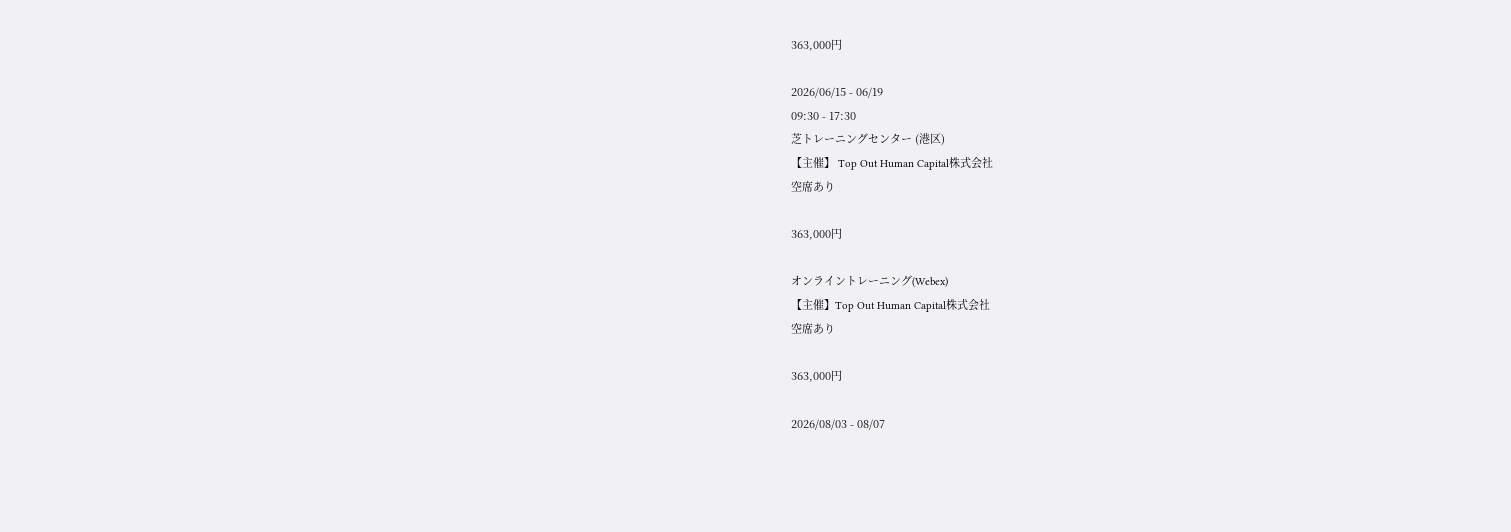363,000円

2026/06/15 - 06/19
09:30 - 17:30
芝トレーニングセンター (港区)
【主催】 Top Out Human Capital株式会社
空席あり

363,000円

オンライントレーニング(Webex)
【主催】Top Out Human Capital株式会社
空席あり

363,000円

2026/08/03 - 08/07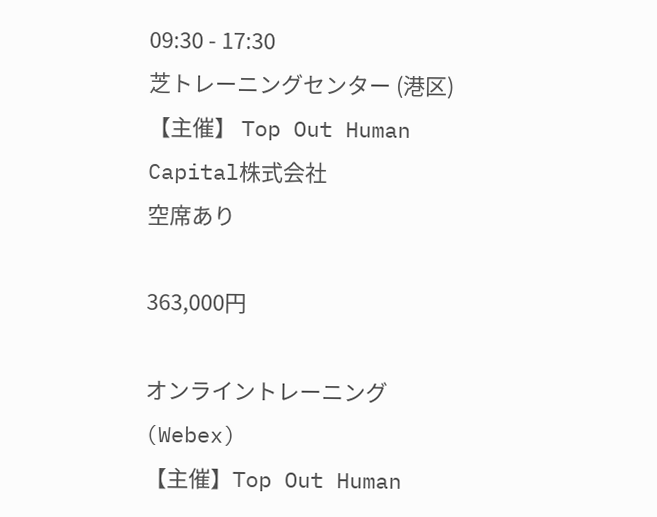09:30 - 17:30
芝トレーニングセンター (港区)
【主催】 Top Out Human Capital株式会社
空席あり

363,000円

オンライントレーニング(Webex)
【主催】Top Out Human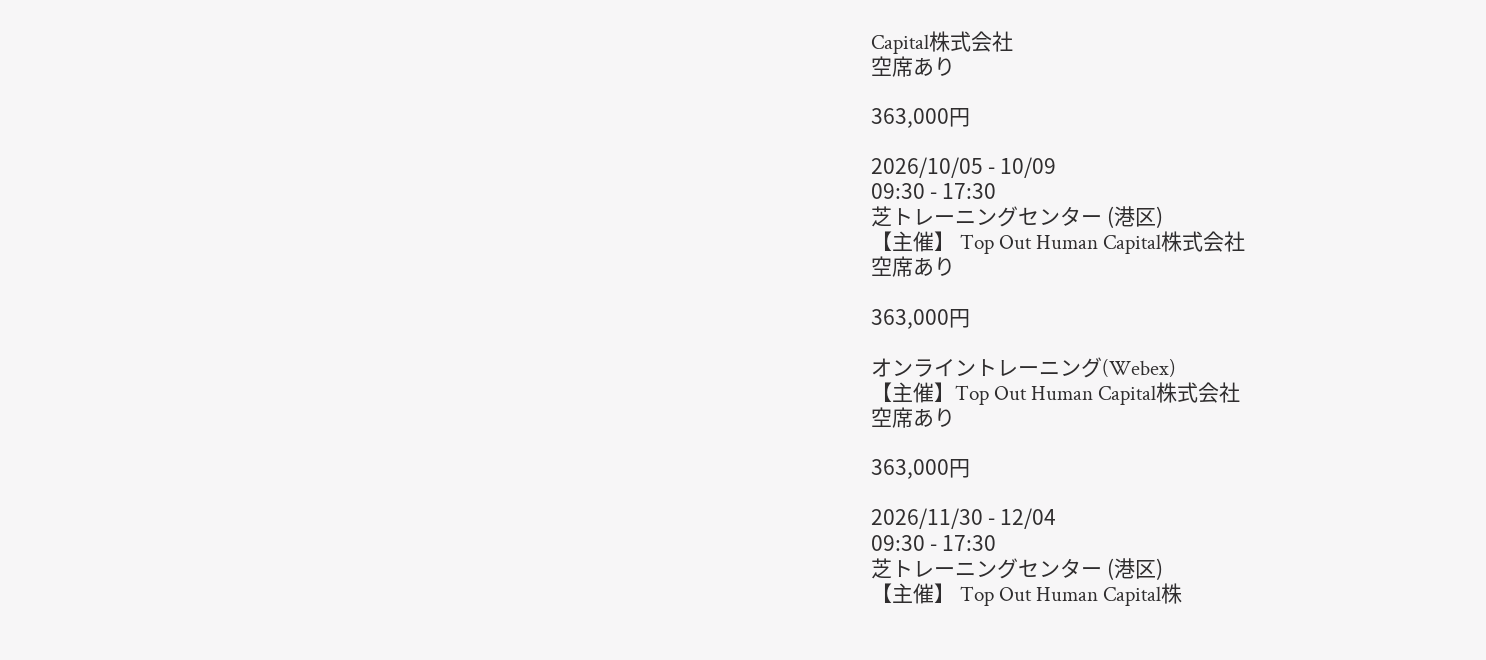Capital株式会社
空席あり

363,000円

2026/10/05 - 10/09
09:30 - 17:30
芝トレーニングセンター (港区)
【主催】 Top Out Human Capital株式会社
空席あり

363,000円

オンライントレーニング(Webex)
【主催】Top Out Human Capital株式会社
空席あり

363,000円

2026/11/30 - 12/04
09:30 - 17:30
芝トレーニングセンター (港区)
【主催】 Top Out Human Capital株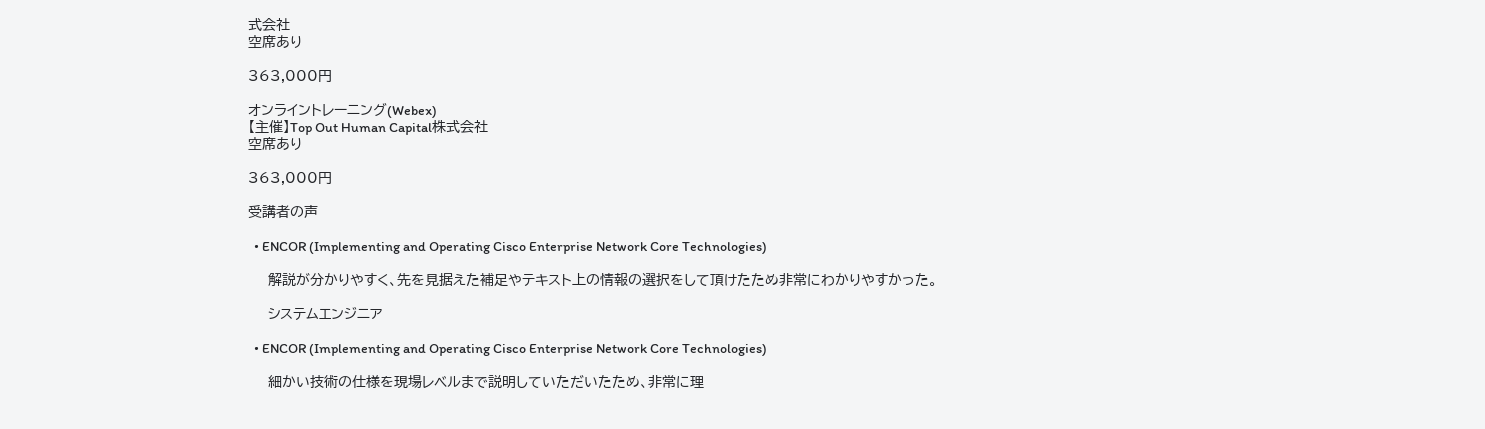式会社
空席あり

363,000円

オンライントレーニング(Webex)
【主催】Top Out Human Capital株式会社
空席あり

363,000円

受講者の声

  • ENCOR (Implementing and Operating Cisco Enterprise Network Core Technologies)

    解説が分かりやすく、先を見据えた補足やテキスト上の情報の選択をして頂けたため非常にわかりやすかった。

    システムエンジニア

  • ENCOR (Implementing and Operating Cisco Enterprise Network Core Technologies)

    細かい技術の仕様を現場レベルまで説明していただいたため、非常に理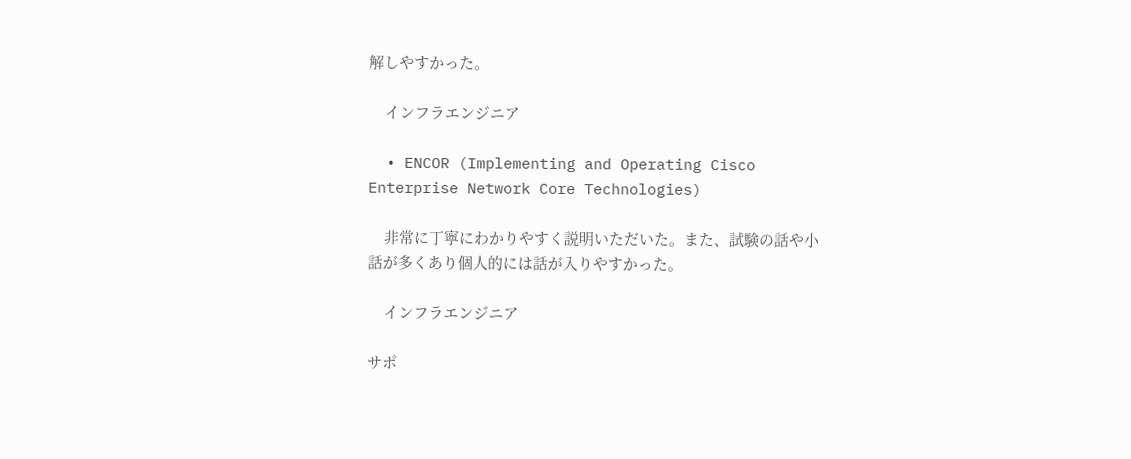解しやすかった。

    インフラエンジニア

  • ENCOR (Implementing and Operating Cisco Enterprise Network Core Technologies)

    非常に丁寧にわかりやすく説明いただいた。また、試験の話や小話が多くあり個人的には話が入りやすかった。

    インフラエンジニア

サポ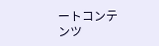ートコンテンツ